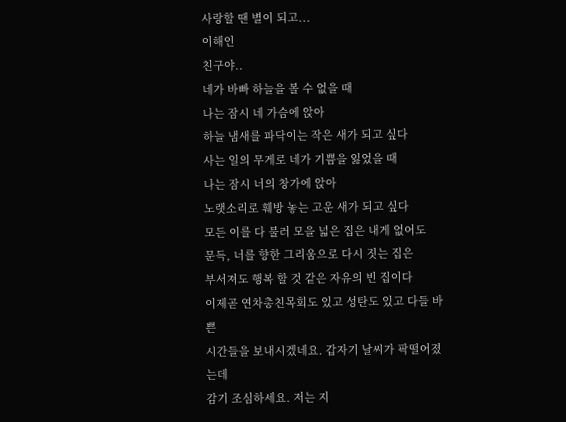사랑할 땐 별이 되고...
이해인
친구야..
네가 바빠 하늘을 볼 수 없을 때
나는 잠시 네 가슴에 앉아
하늘 냄새를 파닥이는 작은 새가 되고 싶다
사는 일의 무게로 네가 기쁨을 잃었을 때
나는 잠시 너의 창가에 앉아
노랫소리로 훼방 놓는 고운 새가 되고 싶다
모든 이를 다 불러 모을 넓은 집은 내게 없어도
문득, 너를 향한 그리움으로 다시 짓는 집은
부서져도 행복 할 것 같은 자유의 빈 집이다
이제곧 연차총친목회도 있고 성탄도 있고 다들 바쁜
시간들을 보내시겠네요. 갑자기 날씨가 팍떨어졌는데
감기 조심하세요. 저는 지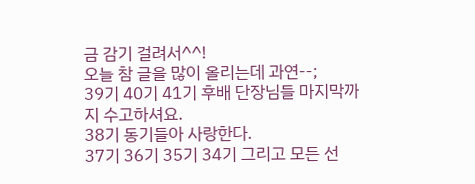금 감기 걸려서^^!
오늘 참 글을 많이 올리는데 과연--;
39기 40기 41기 후배 단장님들 마지막까지 수고하셔요.
38기 동기들아 사랑한다.
37기 36기 35기 34기 그리고 모든 선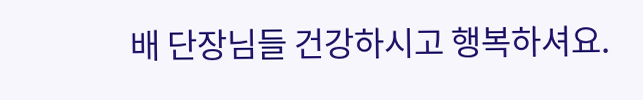배 단장님들 건강하시고 행복하셔요.